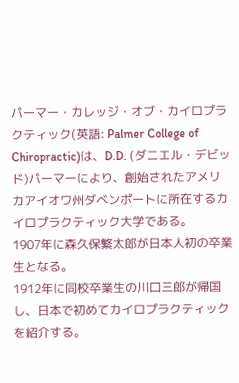パーマー・カレッジ・オブ・カイロプラクティック(英語: Palmer College of Chiropractic)は、D.D. (ダニエル・デビッド)パーマーにより、創始されたアメリカアイオワ州ダベンポートに所在するカイロプラクティック大学である。
1907年に森久保繁太郎が日本人初の卒業生となる。
1912年に同校卒業生の川口三郎が帰国し、日本で初めてカイロプラクティックを紹介する。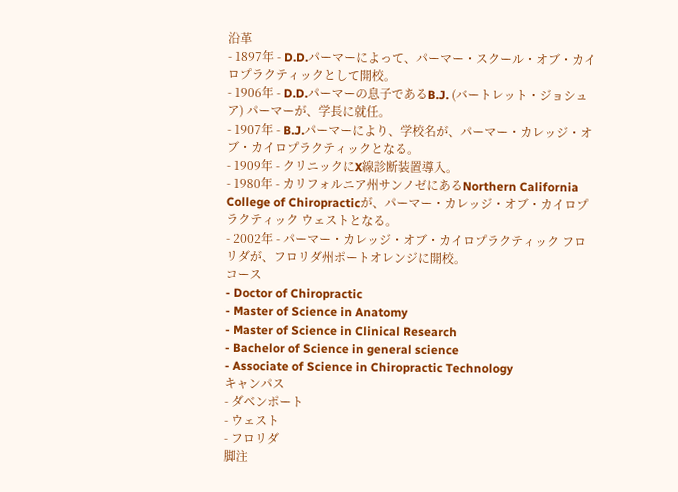沿革
- 1897年 - D.D.パーマーによって、パーマー・スクール・オブ・カイロプラクティックとして開校。
- 1906年 - D.D.パーマーの息子であるB.J. (バートレット・ジョシュア) パーマーが、学長に就任。
- 1907年 - B.J.パーマーにより、学校名が、パーマー・カレッジ・オブ・カイロプラクティックとなる。
- 1909年 - クリニックにX線診断装置導入。
- 1980年 - カリフォルニア州サンノゼにあるNorthern California College of Chiropracticが、パーマー・カレッジ・オブ・カイロプラクティック ウェストとなる。
- 2002年 - パーマー・カレッジ・オブ・カイロプラクティック フロリダが、フロリダ州ポートオレンジに開校。
コース
- Doctor of Chiropractic
- Master of Science in Anatomy
- Master of Science in Clinical Research
- Bachelor of Science in general science
- Associate of Science in Chiropractic Technology
キャンパス
- ダベンポート
- ウェスト
- フロリダ
脚注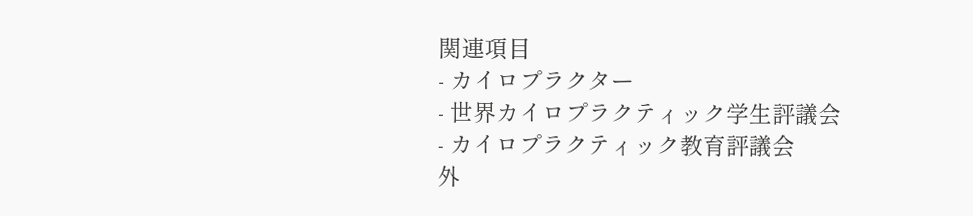関連項目
- カイロプラクター
- 世界カイロプラクティック学生評議会
- カイロプラクティック教育評議会
外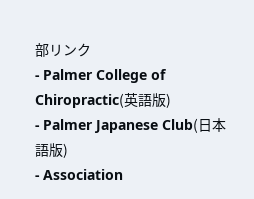部リンク
- Palmer College of Chiropractic(英語版)
- Palmer Japanese Club(日本語版)
- Association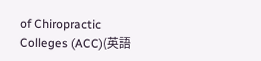of Chiropractic Colleges (ACC)(英語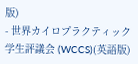版)
- 世界カイロプラクティック学生評議会 (WCCS)(英語版)